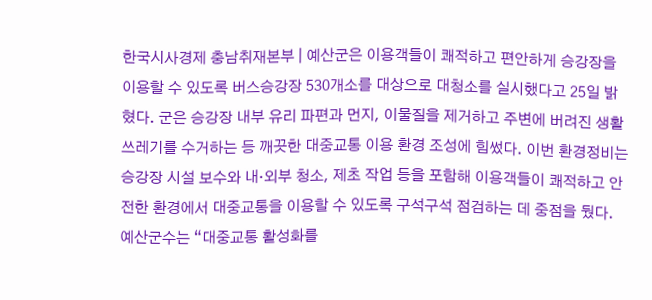한국시사경제 충남취재본부 | 예산군은 이용객들이 쾌적하고 편안하게 승강장을 이용할 수 있도록 버스승강장 530개소를 대상으로 대청소를 실시했다고 25일 밝혔다. 군은 승강장 내부 유리 파편과 먼지, 이물질을 제거하고 주변에 버려진 생활 쓰레기를 수거하는 등 깨끗한 대중교통 이용 환경 조성에 힘썼다. 이번 환경정비는 승강장 시설 보수와 내·외부 청소, 제초 작업 등을 포함해 이용객들이 쾌적하고 안전한 환경에서 대중교통을 이용할 수 있도록 구석구석 점검하는 데 중점을 뒀다. 예산군수는 “대중교통 활성화를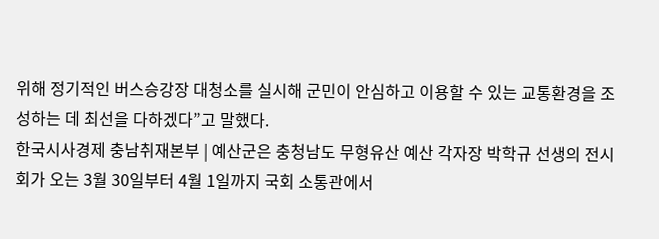위해 정기적인 버스승강장 대청소를 실시해 군민이 안심하고 이용할 수 있는 교통환경을 조성하는 데 최선을 다하겠다”고 말했다.
한국시사경제 충남취재본부 | 예산군은 충청남도 무형유산 예산 각자장 박학규 선생의 전시회가 오는 3월 30일부터 4월 1일까지 국회 소통관에서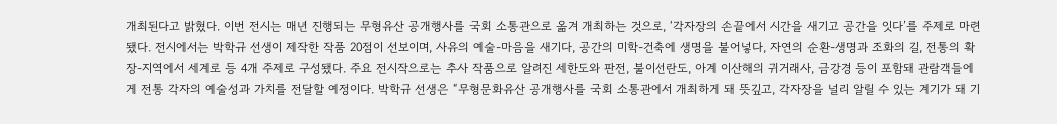개최된다고 밝혔다. 이번 전시는 매년 진행되는 무형유산 공개행사를 국회 소통관으로 옮겨 개최하는 것으로, ‘각자장의 손끝에서 시간을 새기고 공간을 잇다’를 주제로 마련됐다. 전시에서는 박학규 선생이 제작한 작품 20점이 선보이며, 사유의 예술-마음을 새기다, 공간의 미학-건축에 생명을 불어넣다, 자연의 순환-생명과 조화의 길, 전통의 확장-지역에서 세계로 등 4개 주제로 구성됐다. 주요 전시작으로는 추사 작품으로 알려진 세한도와 판전, 불이선란도, 아계 이산해의 귀거래사, 금강경 등이 포함돼 관람객들에게 전통 각자의 예술성과 가치를 전달할 예정이다. 박학규 선생은 “무형문화유산 공개행사를 국회 소통관에서 개최하게 돼 뜻깊고, 각자장을 널리 알릴 수 있는 계기가 돼 기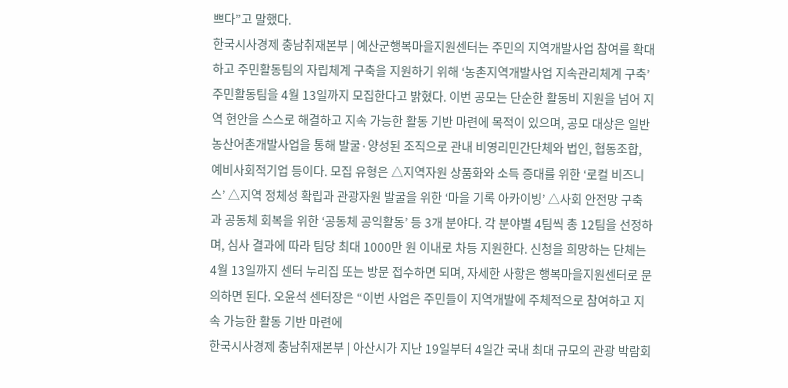쁘다”고 말했다.
한국시사경제 충남취재본부 | 예산군행복마을지원센터는 주민의 지역개발사업 참여를 확대하고 주민활동팀의 자립체계 구축을 지원하기 위해 ‘농촌지역개발사업 지속관리체계 구축’ 주민활동팀을 4월 13일까지 모집한다고 밝혔다. 이번 공모는 단순한 활동비 지원을 넘어 지역 현안을 스스로 해결하고 지속 가능한 활동 기반 마련에 목적이 있으며, 공모 대상은 일반농산어촌개발사업을 통해 발굴·양성된 조직으로 관내 비영리민간단체와 법인, 협동조합, 예비사회적기업 등이다. 모집 유형은 △지역자원 상품화와 소득 증대를 위한 ‘로컬 비즈니스’ △지역 정체성 확립과 관광자원 발굴을 위한 ‘마을 기록 아카이빙’ △사회 안전망 구축과 공동체 회복을 위한 ‘공동체 공익활동’ 등 3개 분야다. 각 분야별 4팀씩 총 12팀을 선정하며, 심사 결과에 따라 팀당 최대 1000만 원 이내로 차등 지원한다. 신청을 희망하는 단체는 4월 13일까지 센터 누리집 또는 방문 접수하면 되며, 자세한 사항은 행복마을지원센터로 문의하면 된다. 오윤석 센터장은 “이번 사업은 주민들이 지역개발에 주체적으로 참여하고 지속 가능한 활동 기반 마련에
한국시사경제 충남취재본부 | 아산시가 지난 19일부터 4일간 국내 최대 규모의 관광 박람회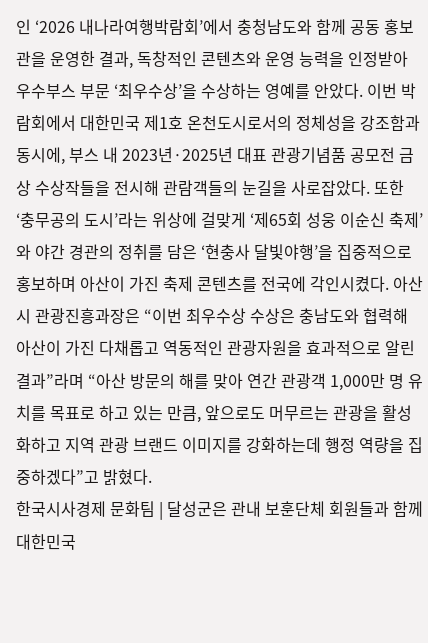인 ‘2026 내나라여행박람회’에서 충청남도와 함께 공동 홍보관을 운영한 결과, 독창적인 콘텐츠와 운영 능력을 인정받아 우수부스 부문 ‘최우수상’을 수상하는 영예를 안았다. 이번 박람회에서 대한민국 제1호 온천도시로서의 정체성을 강조함과 동시에, 부스 내 2023년·2025년 대표 관광기념품 공모전 금상 수상작들을 전시해 관람객들의 눈길을 사로잡았다. 또한 ‘충무공의 도시’라는 위상에 걸맞게 ‘제65회 성웅 이순신 축제’와 야간 경관의 정취를 담은 ‘현충사 달빛야행’을 집중적으로 홍보하며 아산이 가진 축제 콘텐츠를 전국에 각인시켰다. 아산시 관광진흥과장은 “이번 최우수상 수상은 충남도와 협력해 아산이 가진 다채롭고 역동적인 관광자원을 효과적으로 알린 결과”라며 “아산 방문의 해를 맞아 연간 관광객 1,000만 명 유치를 목표로 하고 있는 만큼, 앞으로도 머무르는 관광을 활성화하고 지역 관광 브랜드 이미지를 강화하는데 행정 역량을 집중하겠다”고 밝혔다.
한국시사경제 문화팀 | 달성군은 관내 보훈단체 회원들과 함께 대한민국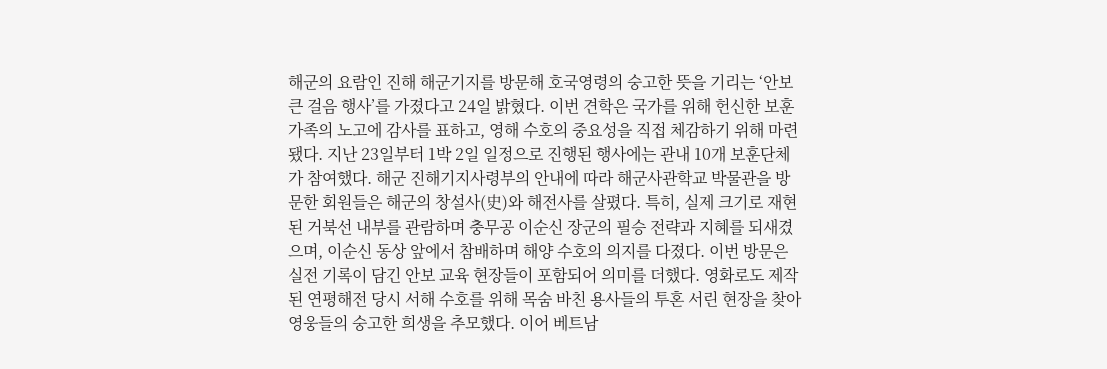해군의 요람인 진해 해군기지를 방문해 호국영령의 숭고한 뜻을 기리는 ‘안보 큰 걸음 행사’를 가졌다고 24일 밝혔다. 이번 견학은 국가를 위해 헌신한 보훈 가족의 노고에 감사를 표하고, 영해 수호의 중요성을 직접 체감하기 위해 마련됐다. 지난 23일부터 1박 2일 일정으로 진행된 행사에는 관내 10개 보훈단체가 참여했다. 해군 진해기지사령부의 안내에 따라 해군사관학교 박물관을 방문한 회원들은 해군의 창설사(史)와 해전사를 살폈다. 특히, 실제 크기로 재현된 거북선 내부를 관람하며 충무공 이순신 장군의 필승 전략과 지혜를 되새겼으며, 이순신 동상 앞에서 참배하며 해양 수호의 의지를 다졌다. 이번 방문은 실전 기록이 담긴 안보 교육 현장들이 포함되어 의미를 더했다. 영화로도 제작된 연평해전 당시 서해 수호를 위해 목숨 바친 용사들의 투혼 서린 현장을 찾아 영웅들의 숭고한 희생을 추모했다. 이어 베트남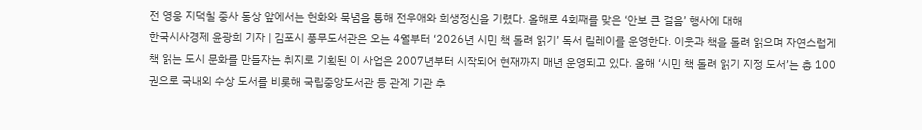전 영웅 지덕칠 중사 동상 앞에서는 헌화와 묵념을 통해 전우애와 희생정신을 기렸다. 올해로 4회째를 맞은 ‘안보 큰 걸음’ 행사에 대해
한국시사경제 윤광희 기자 | 김포시 풍무도서관은 오는 4월부터 ‘2026년 시민 책 돌려 읽기’ 독서 릴레이를 운영한다. 이웃과 책을 돌려 읽으며 자연스럽게 책 읽는 도시 문화를 만들자는 취지로 기획된 이 사업은 2007년부터 시작되어 현재까지 매년 운영되고 있다. 올해 ‘시민 책 돌려 읽기 지정 도서’는 총 100권으로 국내외 수상 도서를 비롯해 국립중앙도서관 등 관계 기관 추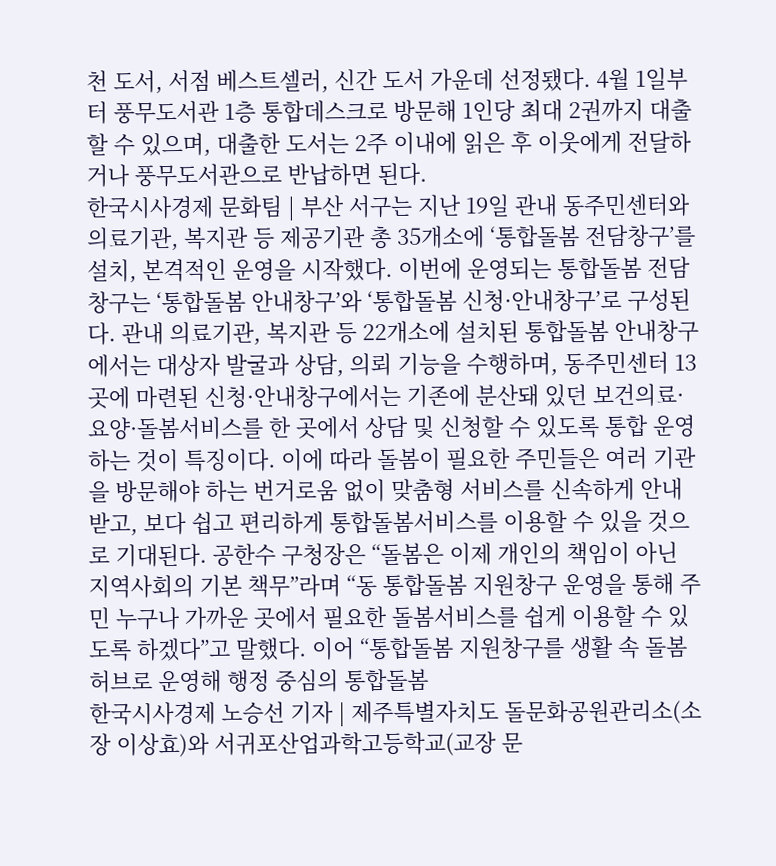천 도서, 서점 베스트셀러, 신간 도서 가운데 선정됐다. 4월 1일부터 풍무도서관 1층 통합데스크로 방문해 1인당 최대 2권까지 대출할 수 있으며, 대출한 도서는 2주 이내에 읽은 후 이웃에게 전달하거나 풍무도서관으로 반납하면 된다.
한국시사경제 문화팀 | 부산 서구는 지난 19일 관내 동주민센터와 의료기관, 복지관 등 제공기관 총 35개소에 ‘통합돌봄 전담창구’를 설치, 본격적인 운영을 시작했다. 이번에 운영되는 통합돌봄 전담창구는 ‘통합돌봄 안내창구’와 ‘통합돌봄 신청·안내창구’로 구성된다. 관내 의료기관, 복지관 등 22개소에 설치된 통합돌봄 안내창구에서는 대상자 발굴과 상담, 의뢰 기능을 수행하며, 동주민센터 13곳에 마련된 신청·안내창구에서는 기존에 분산돼 있던 보건의료·요양·돌봄서비스를 한 곳에서 상담 및 신청할 수 있도록 통합 운영하는 것이 특징이다. 이에 따라 돌봄이 필요한 주민들은 여러 기관을 방문해야 하는 번거로움 없이 맞춤형 서비스를 신속하게 안내받고, 보다 쉽고 편리하게 통합돌봄서비스를 이용할 수 있을 것으로 기대된다. 공한수 구청장은 “돌봄은 이제 개인의 책임이 아닌 지역사회의 기본 책무”라며 “동 통합돌봄 지원창구 운영을 통해 주민 누구나 가까운 곳에서 필요한 돌봄서비스를 쉽게 이용할 수 있도록 하겠다”고 말했다. 이어 “통합돌봄 지원창구를 생활 속 돌봄 허브로 운영해 행정 중심의 통합돌봄
한국시사경제 노승선 기자 | 제주특별자치도 돌문화공원관리소(소장 이상효)와 서귀포산업과학고등학교(교장 문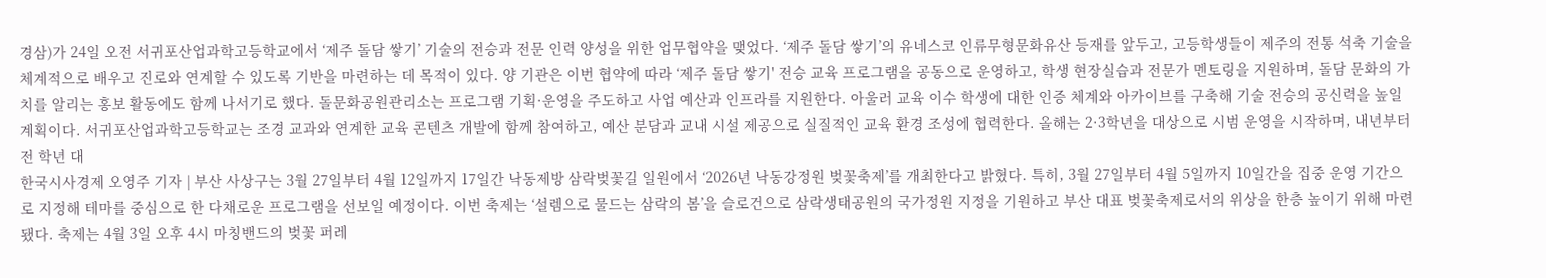경삼)가 24일 오전 서귀포산업과학고등학교에서 ‘제주 돌담 쌓기’ 기술의 전승과 전문 인력 양성을 위한 업무협약을 맺었다. ‘제주 돌담 쌓기’의 유네스코 인류무형문화유산 등재를 앞두고, 고등학생들이 제주의 전통 석축 기술을 체계적으로 배우고 진로와 연계할 수 있도록 기반을 마련하는 데 목적이 있다. 양 기관은 이번 협약에 따라 ‘제주 돌담 쌓기' 전승 교육 프로그램을 공동으로 운영하고, 학생 현장실습과 전문가 멘토링을 지원하며, 돌담 문화의 가치를 알리는 홍보 활동에도 함께 나서기로 했다. 돌문화공원관리소는 프로그램 기획·운영을 주도하고 사업 예산과 인프라를 지원한다. 아울러 교육 이수 학생에 대한 인증 체계와 아카이브를 구축해 기술 전승의 공신력을 높일 계획이다. 서귀포산업과학고등학교는 조경 교과와 연계한 교육 콘텐츠 개발에 함께 참여하고, 예산 분담과 교내 시설 제공으로 실질적인 교육 환경 조성에 협력한다. 올해는 2·3학년을 대상으로 시범 운영을 시작하며, 내년부터 전 학년 대
한국시사경제 오영주 기자 | 부산 사상구는 3월 27일부터 4월 12일까지 17일간 낙동제방 삼락벚꽃길 일원에서 ‘2026년 낙동강정원 벚꽃축제’를 개최한다고 밝혔다. 특히, 3월 27일부터 4월 5일까지 10일간을 집중 운영 기간으로 지정해 테마를 중심으로 한 다채로운 프로그램을 선보일 예정이다. 이번 축제는 ‘설렘으로 물드는 삼락의 봄’을 슬로건으로 삼락생태공원의 국가정원 지정을 기원하고 부산 대표 벚꽃축제로서의 위상을 한층 높이기 위해 마련됐다. 축제는 4월 3일 오후 4시 마칭밴드의 벚꽃 퍼레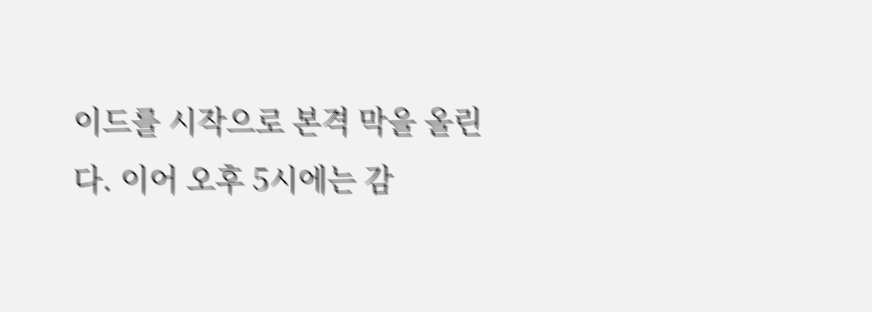이드를 시작으로 본격 막을 올린다. 이어 오후 5시에는 감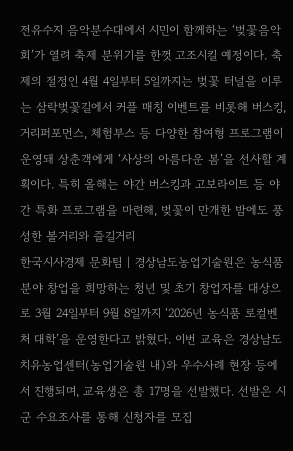전유수지 음악분수대에서 시민이 함께하는 ‘벚꽃음악회’가 열려 축제 분위기를 한껏 고조시킬 예정이다. 축제의 절정인 4월 4일부터 5일까지는 벚꽃 터널을 이루는 삼락벚꽃길에서 커플 매칭 이벤트를 비롯해 버스킹, 거리퍼포먼스, 체험부스 등 다양한 참여형 프로그램이 운영돼 상춘객에게 ‘사상의 아름다운 봄’을 선사할 계획이다. 특히 올해는 야간 버스킹과 고보라이트 등 야간 특화 프로그램을 마련해, 벚꽃이 만개한 밤에도 풍성한 볼거리와 즐길거리
한국시사경제 문화팀 | 경상남도농업기술원은 농식품 분야 창업을 희망하는 청년 및 초기 창업자를 대상으로 3월 24일부터 9월 8일까지 ‘2026년 농식품 로컬벤처 대학’을 운영한다고 밝혔다. 이번 교육은 경상남도치유농업센터(농업기술원 내)와 우수사례 현장 등에서 진행되며, 교육생은 총 17명을 선발했다. 선발은 시군 수요조사를 통해 신청자를 모집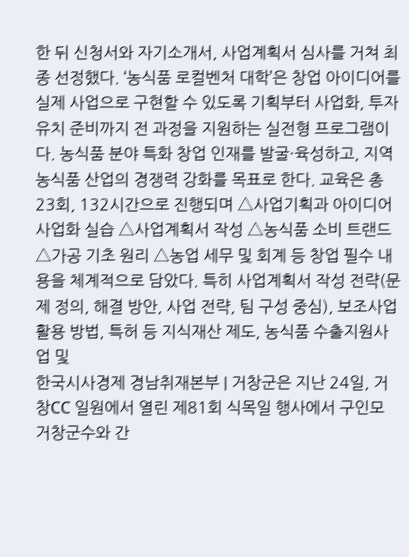한 뒤 신청서와 자기소개서, 사업계획서 심사를 거쳐 최종 선정했다. ‘농식품 로컬벤처 대학’은 창업 아이디어를 실제 사업으로 구현할 수 있도록 기획부터 사업화, 투자 유치 준비까지 전 과정을 지원하는 실전형 프로그램이다. 농식품 분야 특화 창업 인재를 발굴·육성하고, 지역 농식품 산업의 경쟁력 강화를 목표로 한다. 교육은 총 23회, 132시간으로 진행되며 △사업기획과 아이디어 사업화 실습 △사업계획서 작성 △농식품 소비 트랜드 △가공 기초 원리 △농업 세무 및 회계 등 창업 필수 내용을 체계적으로 담았다. 특히 사업계획서 작성 전략(문제 정의, 해결 방안, 사업 전략, 팀 구성 중심), 보조사업 활용 방법, 특허 등 지식재산 제도, 농식품 수출지원사업 및
한국시사경제 경남취재본부 | 거창군은 지난 24일, 거창CC 일원에서 열린 제81회 식목일 행사에서 구인모 거창군수와 간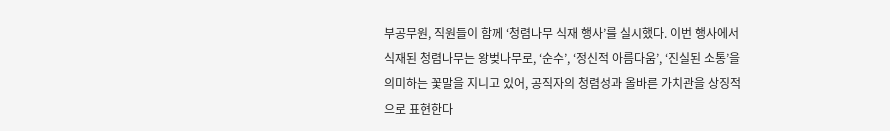부공무원, 직원들이 함께 ‘청렴나무 식재 행사’를 실시했다. 이번 행사에서 식재된 청렴나무는 왕벚나무로, ‘순수’, ‘정신적 아름다움’, ‘진실된 소통’을 의미하는 꽃말을 지니고 있어, 공직자의 청렴성과 올바른 가치관을 상징적으로 표현한다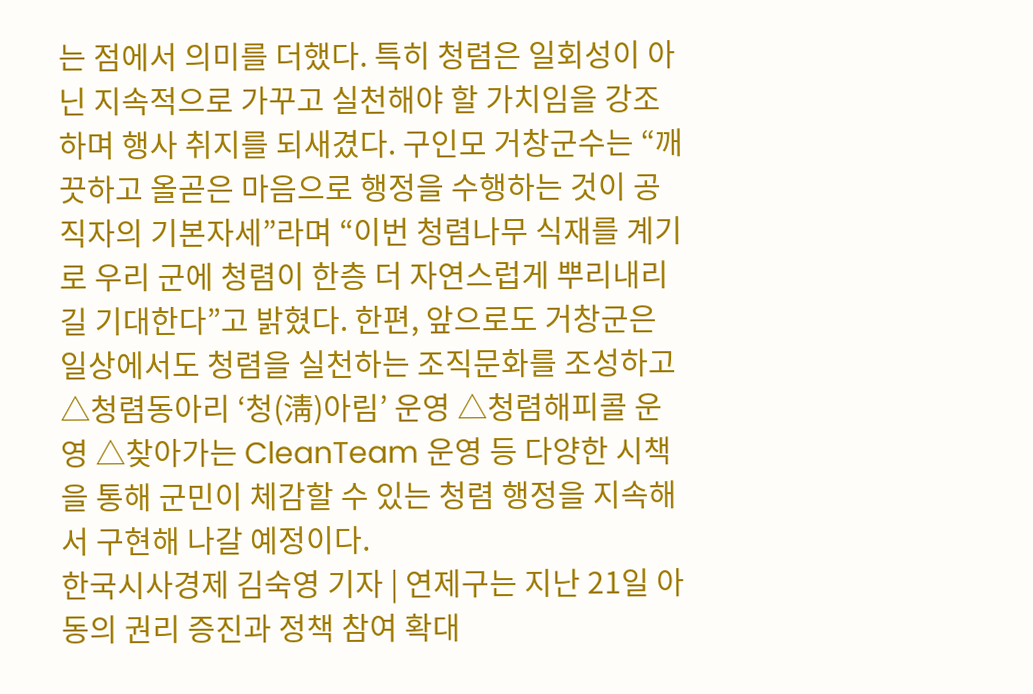는 점에서 의미를 더했다. 특히 청렴은 일회성이 아닌 지속적으로 가꾸고 실천해야 할 가치임을 강조하며 행사 취지를 되새겼다. 구인모 거창군수는 “깨끗하고 올곧은 마음으로 행정을 수행하는 것이 공직자의 기본자세”라며 “이번 청렴나무 식재를 계기로 우리 군에 청렴이 한층 더 자연스럽게 뿌리내리길 기대한다”고 밝혔다. 한편, 앞으로도 거창군은 일상에서도 청렴을 실천하는 조직문화를 조성하고 △청렴동아리 ‘청(淸)아림’ 운영 △청렴해피콜 운영 △찾아가는 CleanTeam 운영 등 다양한 시책을 통해 군민이 체감할 수 있는 청렴 행정을 지속해서 구현해 나갈 예정이다.
한국시사경제 김숙영 기자 | 연제구는 지난 21일 아동의 권리 증진과 정책 참여 확대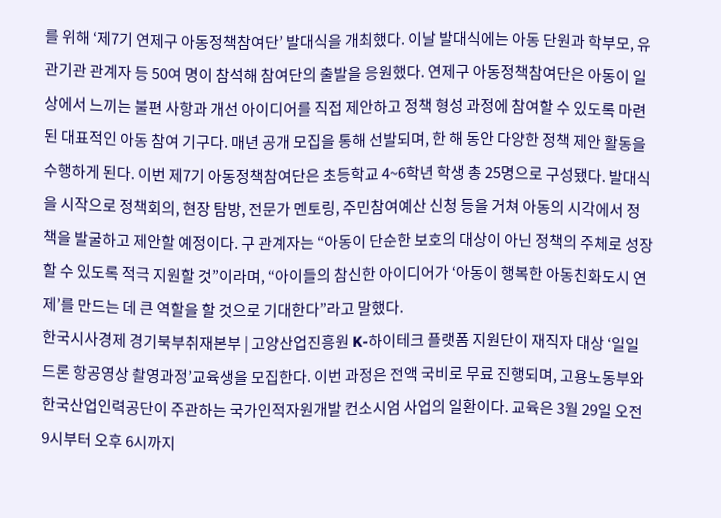를 위해 ‘제7기 연제구 아동정책참여단’ 발대식을 개최했다. 이날 발대식에는 아동 단원과 학부모, 유관기관 관계자 등 50여 명이 참석해 참여단의 출발을 응원했다. 연제구 아동정책참여단은 아동이 일상에서 느끼는 불편 사항과 개선 아이디어를 직접 제안하고 정책 형성 과정에 참여할 수 있도록 마련된 대표적인 아동 참여 기구다. 매년 공개 모집을 통해 선발되며, 한 해 동안 다양한 정책 제안 활동을 수행하게 된다. 이번 제7기 아동정책참여단은 초등학교 4~6학년 학생 총 25명으로 구성됐다. 발대식을 시작으로 정책회의, 현장 탐방, 전문가 멘토링, 주민참여예산 신청 등을 거쳐 아동의 시각에서 정책을 발굴하고 제안할 예정이다. 구 관계자는 “아동이 단순한 보호의 대상이 아닌 정책의 주체로 성장할 수 있도록 적극 지원할 것”이라며, “아이들의 참신한 아이디어가 ‘아동이 행복한 아동친화도시 연제’를 만드는 데 큰 역할을 할 것으로 기대한다”라고 말했다.
한국시사경제 경기북부취재본부 | 고양산업진흥원 K-하이테크 플랫폼 지원단이 재직자 대상 ‘일일 드론 항공영상 촬영과정’교육생을 모집한다. 이번 과정은 전액 국비로 무료 진행되며, 고용노동부와 한국산업인력공단이 주관하는 국가인적자원개발 컨소시엄 사업의 일환이다. 교육은 3월 29일 오전 9시부터 오후 6시까지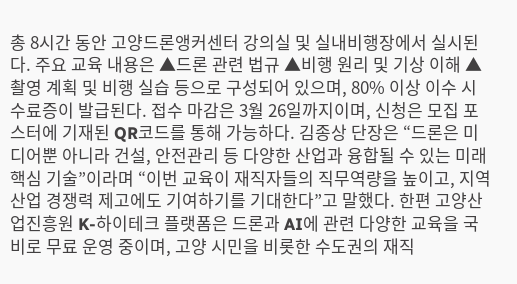총 8시간 동안 고양드론앵커센터 강의실 및 실내비행장에서 실시된다. 주요 교육 내용은 ▲드론 관련 법규 ▲비행 원리 및 기상 이해 ▲촬영 계획 및 비행 실습 등으로 구성되어 있으며, 80% 이상 이수 시 수료증이 발급된다. 접수 마감은 3월 26일까지이며, 신청은 모집 포스터에 기재된 QR코드를 통해 가능하다. 김종상 단장은 “드론은 미디어뿐 아니라 건설, 안전관리 등 다양한 산업과 융합될 수 있는 미래 핵심 기술”이라며 “이번 교육이 재직자들의 직무역량을 높이고, 지역 산업 경쟁력 제고에도 기여하기를 기대한다”고 말했다. 한편 고양산업진흥원 K-하이테크 플랫폼은 드론과 AI에 관련 다양한 교육을 국비로 무료 운영 중이며, 고양 시민을 비롯한 수도권의 재직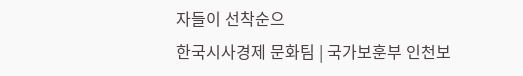자들이 선착순으
한국시사경제 문화팀 | 국가보훈부 인천보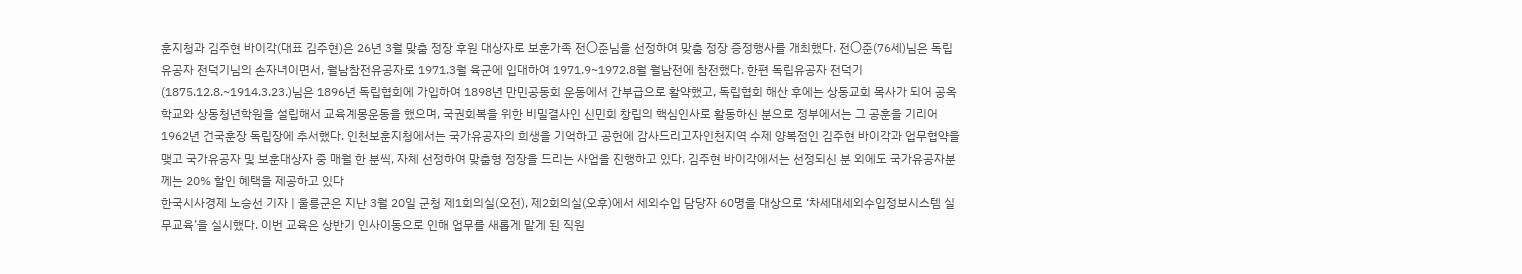훈지청과 김주현 바이각(대표 김주현)은 26년 3월 맞춤 정장 후원 대상자로 보훈가족 전〇준님을 선정하여 맞춤 정장 증정행사를 개최했다. 전〇준(76세)님은 독립유공자 전덕기님의 손자녀이면서, 월남참전유공자로 1971.3월 육군에 입대하여 1971.9~1972.8월 월남전에 참전했다. 한편 독립유공자 전덕기(1875.12.8.~1914.3.23.)님은 1896년 독립협회에 가입하여 1898년 만민공동회 운동에서 간부급으로 활약했고, 독립협회 해산 후에는 상동교회 목사가 되어 공옥학교와 상동청년학원을 설립해서 교육계몽운동을 했으며, 국권회복을 위한 비밀결사인 신민회 창립의 핵심인사로 활동하신 분으로 정부에서는 그 공훈을 기리어 1962년 건국훈장 독립장에 추서했다. 인천보훈지청에서는 국가유공자의 희생을 기억하고 공헌에 감사드리고자인천지역 수제 양복점인 김주현 바이각과 업무협약을 맺고 국가유공자 및 보훈대상자 중 매월 한 분씩, 자체 선정하여 맞춤형 정장을 드리는 사업을 진행하고 있다. 김주현 바이각에서는 선정되신 분 외에도 국가유공자분께는 20% 할인 혜택을 제공하고 있다
한국시사경제 노승선 기자 | 울릉군은 지난 3월 20일 군청 제1회의실(오전), 제2회의실(오후)에서 세외수입 담당자 60명을 대상으로 ‘차세대세외수입정보시스템 실무교육’을 실시했다. 이번 교육은 상반기 인사이동으로 인해 업무를 새롭게 맡게 된 직원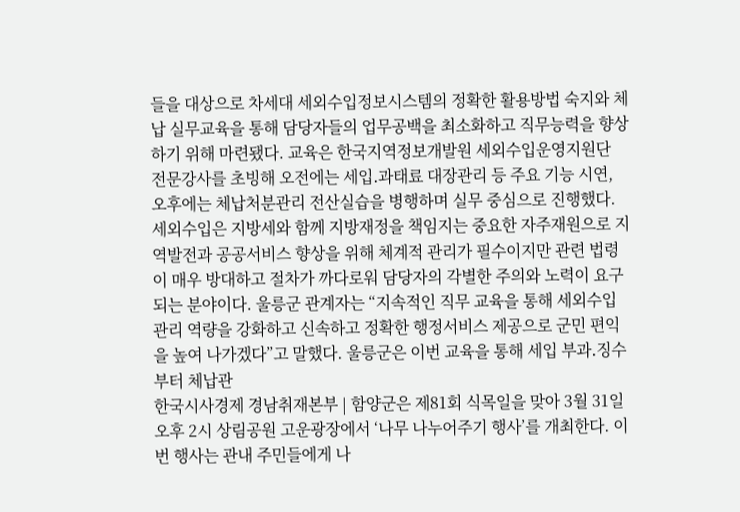들을 대상으로 차세대 세외수입정보시스템의 정확한 활용방법 숙지와 체납 실무교육을 통해 담당자들의 업무공백을 최소화하고 직무능력을 향상하기 위해 마련됐다. 교육은 한국지역정보개발원 세외수입운영지원단 전문강사를 초빙해 오전에는 세입․과태료 대장관리 등 주요 기능 시연, 오후에는 체납처분관리 전산실습을 병행하며 실무 중심으로 진행했다. 세외수입은 지방세와 함께 지방재정을 책임지는 중요한 자주재원으로 지역발전과 공공서비스 향상을 위해 체계적 관리가 필수이지만 관련 법령이 매우 방대하고 절차가 까다로워 담당자의 각별한 주의와 노력이 요구되는 분야이다. 울릉군 관계자는 “지속적인 직무 교육을 통해 세외수입 관리 역량을 강화하고 신속하고 정확한 행정서비스 제공으로 군민 편익을 높여 나가겠다”고 말했다. 울릉군은 이번 교육을 통해 세입 부과․징수부터 체납관
한국시사경제 경남취재본부 | 함양군은 제81회 식목일을 맞아 3월 31일 오후 2시 상림공원 고운광장에서 ‘나무 나누어주기 행사’를 개최한다. 이번 행사는 관내 주민들에게 나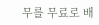무를 무료로 배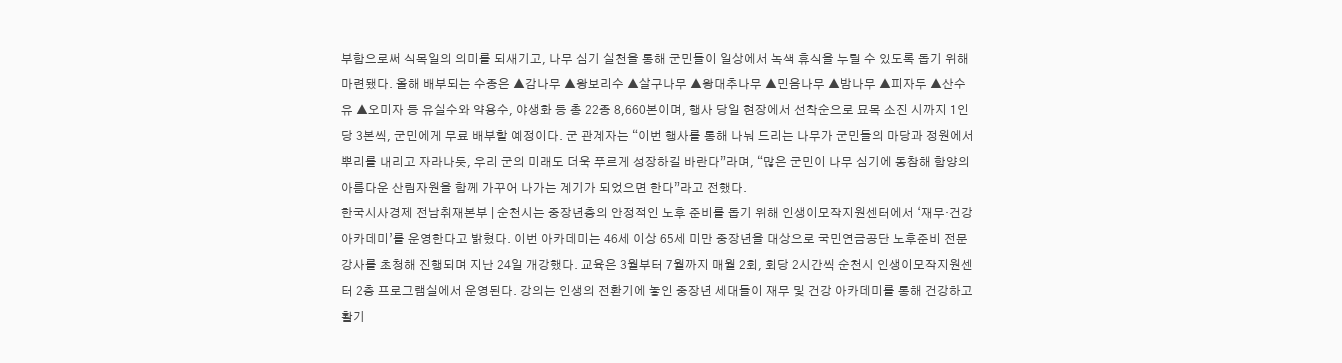부함으로써 식목일의 의미를 되새기고, 나무 심기 실천을 통해 군민들이 일상에서 녹색 휴식을 누릴 수 있도록 돕기 위해 마련됐다. 올해 배부되는 수종은 ▲감나무 ▲왕보리수 ▲살구나무 ▲왕대추나무 ▲민음나무 ▲밤나무 ▲피자두 ▲산수유 ▲오미자 등 유실수와 약용수, 야생화 등 총 22종 8,660본이며, 행사 당일 현장에서 선착순으로 묘목 소진 시까지 1인당 3본씩, 군민에게 무료 배부할 예정이다. 군 관계자는 “이번 행사를 통해 나눠 드리는 나무가 군민들의 마당과 정원에서 뿌리를 내리고 자라나듯, 우리 군의 미래도 더욱 푸르게 성장하길 바란다”라며, “많은 군민이 나무 심기에 동참해 함양의 아름다운 산림자원을 함께 가꾸어 나가는 계기가 되었으면 한다”라고 전했다.
한국시사경제 전남취재본부 | 순천시는 중장년층의 안정적인 노후 준비를 돕기 위해 인생이모작지원센터에서 ‘재무·건강 아카데미’를 운영한다고 밝혔다. 이번 아카데미는 46세 이상 65세 미만 중장년을 대상으로 국민연금공단 노후준비 전문강사를 초청해 진행되며 지난 24일 개강했다. 교육은 3월부터 7월까지 매월 2회, 회당 2시간씩 순천시 인생이모작지원센터 2층 프로그램실에서 운영된다. 강의는 인생의 전환기에 놓인 중장년 세대들이 재무 및 건강 아카데미를 통해 건강하고 활기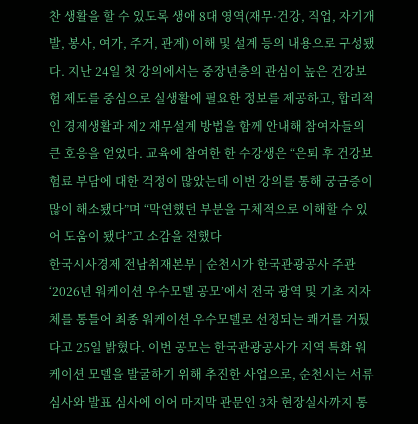찬 생활을 할 수 있도록 생애 8대 영역(재무·건강, 직업, 자기개발, 봉사, 여가, 주거, 관계) 이해 및 설계 등의 내용으로 구성됐다. 지난 24일 첫 강의에서는 중장년층의 관심이 높은 건강보험 제도를 중심으로 실생활에 필요한 정보를 제공하고, 합리적인 경제생활과 제2 재무설계 방법을 함께 안내해 참여자들의 큰 호응을 얻었다. 교육에 참여한 한 수강생은 “은퇴 후 건강보험료 부담에 대한 걱정이 많았는데 이번 강의를 통해 궁금증이 많이 해소됐다”며 “막연했던 부분을 구체적으로 이해할 수 있어 도움이 됐다”고 소감을 전했다
한국시사경제 전남취재본부 | 순천시가 한국관광공사 주관 ‘2026년 워케이션 우수모델 공모’에서 전국 광역 및 기초 지자체를 통틀어 최종 워케이션 우수모델로 선정되는 쾌거를 거뒀다고 25일 밝혔다. 이번 공모는 한국관광공사가 지역 특화 워케이션 모델을 발굴하기 위해 추진한 사업으로, 순천시는 서류 심사와 발표 심사에 이어 마지막 관문인 3차 현장실사까지 통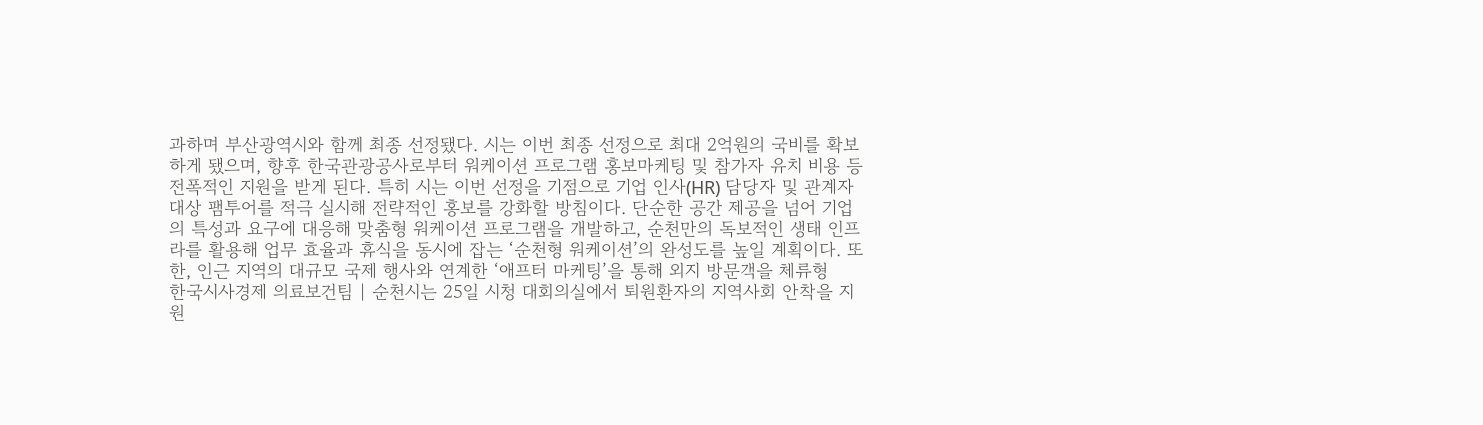과하며 부산광역시와 함께 최종 선정됐다. 시는 이번 최종 선정으로 최대 2억원의 국비를 확보하게 됐으며, 향후 한국관광공사로부터 워케이션 프로그램 홍보마케팅 및 참가자 유치 비용 등 전폭적인 지원을 받게 된다. 특히 시는 이번 선정을 기점으로 기업 인사(HR) 담당자 및 관계자 대상 팸투어를 적극 실시해 전략적인 홍보를 강화할 방침이다. 단순한 공간 제공을 넘어 기업의 특성과 요구에 대응해 맞춤형 워케이션 프로그램을 개발하고, 순천만의 독보적인 생태 인프라를 활용해 업무 효율과 휴식을 동시에 잡는 ‘순천형 워케이션’의 완성도를 높일 계획이다. 또한, 인근 지역의 대규모 국제 행사와 연계한 ‘애프터 마케팅’을 통해 외지 방문객을 체류형
한국시사경제 의료보건팀 | 순천시는 25일 시청 대회의실에서 퇴원환자의 지역사회 안착을 지원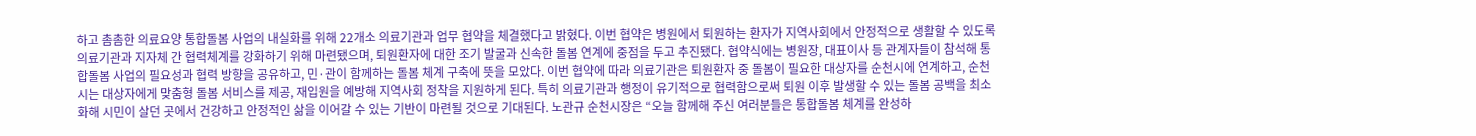하고 촘촘한 의료요양 통합돌봄 사업의 내실화를 위해 22개소 의료기관과 업무 협약을 체결했다고 밝혔다. 이번 협약은 병원에서 퇴원하는 환자가 지역사회에서 안정적으로 생활할 수 있도록 의료기관과 지자체 간 협력체계를 강화하기 위해 마련됐으며, 퇴원환자에 대한 조기 발굴과 신속한 돌봄 연계에 중점을 두고 추진됐다. 협약식에는 병원장, 대표이사 등 관계자들이 참석해 통합돌봄 사업의 필요성과 협력 방향을 공유하고, 민·관이 함께하는 돌봄 체계 구축에 뜻을 모았다. 이번 협약에 따라 의료기관은 퇴원환자 중 돌봄이 필요한 대상자를 순천시에 연계하고, 순천시는 대상자에게 맞춤형 돌봄 서비스를 제공, 재입원을 예방해 지역사회 정착을 지원하게 된다. 특히 의료기관과 행정이 유기적으로 협력함으로써 퇴원 이후 발생할 수 있는 돌봄 공백을 최소화해 시민이 살던 곳에서 건강하고 안정적인 삶을 이어갈 수 있는 기반이 마련될 것으로 기대된다. 노관규 순천시장은 “오늘 함께해 주신 여러분들은 통합돌봄 체계를 완성하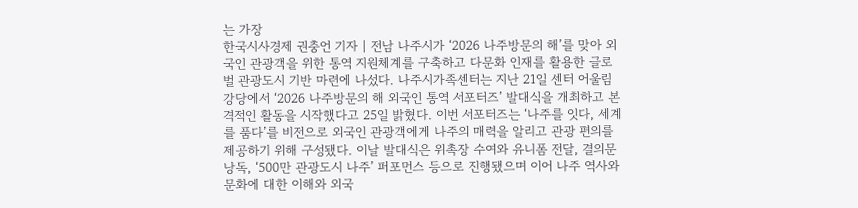는 가장
한국시사경제 권충언 기자 | 전남 나주시가 ‘2026 나주방문의 해’를 맞아 외국인 관광객을 위한 통역 지원체계를 구축하고 다문화 인재를 활용한 글로벌 관광도시 기반 마련에 나섰다. 나주시가족센터는 지난 21일 센터 어울림강당에서 ‘2026 나주방문의 해 외국인 통역 서포터즈’ 발대식을 개최하고 본격적인 활동을 시작했다고 25일 밝혔다. 이번 서포터즈는 ‘나주를 잇다, 세계를 품다’를 비전으로 외국인 관광객에게 나주의 매력을 알리고 관광 편의를 제공하기 위해 구성됐다. 이날 발대식은 위촉장 수여와 유니폼 전달, 결의문 낭독, ‘500만 관광도시 나주’ 퍼포먼스 등으로 진행됐으며 이어 나주 역사와 문화에 대한 이해와 외국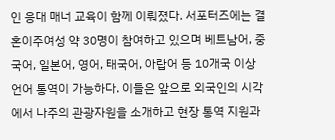인 응대 매너 교육이 함께 이뤄졌다. 서포터즈에는 결혼이주여성 약 30명이 참여하고 있으며 베트남어, 중국어, 일본어, 영어, 태국어, 아랍어 등 10개국 이상 언어 통역이 가능하다. 이들은 앞으로 외국인의 시각에서 나주의 관광자원을 소개하고 현장 통역 지원과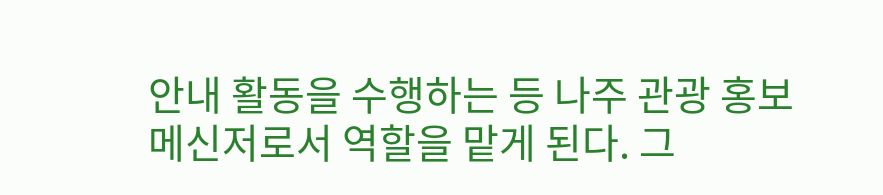안내 활동을 수행하는 등 나주 관광 홍보 메신저로서 역할을 맡게 된다. 그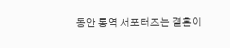동안 통역 서포터즈는 결혼이